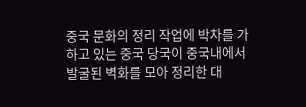중국 문화의 정리 작업에 박차를 가하고 있는 중국 당국이 중국내에서 발굴된 벽화를 모아 정리한 대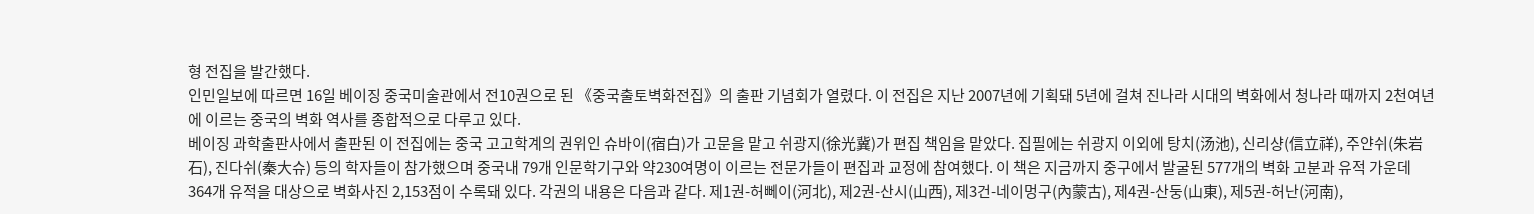형 전집을 발간했다.
인민일보에 따르면 16일 베이징 중국미술관에서 전10권으로 된 《중국출토벽화전집》의 출판 기념회가 열렸다. 이 전집은 지난 2007년에 기획돼 5년에 걸쳐 진나라 시대의 벽화에서 청나라 때까지 2천여년에 이르는 중국의 벽화 역사를 종합적으로 다루고 있다.
베이징 과학출판사에서 출판된 이 전집에는 중국 고고학계의 권위인 슈바이(宿白)가 고문을 맡고 쉬광지(徐光冀)가 편집 책임을 맡았다. 집필에는 쉬광지 이외에 탕치(汤池), 신리샹(信立祥), 주얀쉬(朱岩石), 진다쉬(秦大슈) 등의 학자들이 참가했으며 중국내 79개 인문학기구와 약230여명이 이르는 전문가들이 편집과 교정에 참여했다. 이 책은 지금까지 중구에서 발굴된 577개의 벽화 고분과 유적 가운데 364개 유적을 대상으로 벽화사진 2,153점이 수록돼 있다. 각권의 내용은 다음과 같다. 제1권-허뻬이(河北), 제2권-산시(山西), 제3건-네이멍구(內蒙古), 제4권-산둥(山東), 제5권-허난(河南),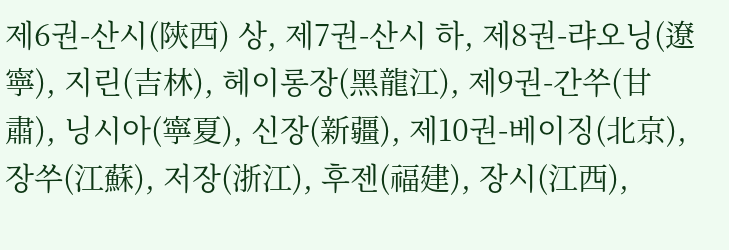제6권-산시(陝西) 상, 제7권-산시 하, 제8권-랴오닝(遼寧), 지린(吉林), 헤이롱장(黑龍江), 제9권-간쑤(甘肅), 닝시아(寧夏), 신장(新疆), 제10권-베이징(北京), 장쑤(江蘇), 저장(浙江), 후젠(福建), 장시(江西),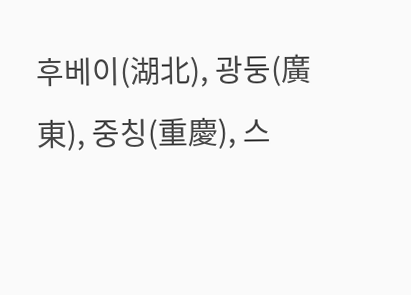후베이(湖北), 광둥(廣東), 중칭(重慶), 스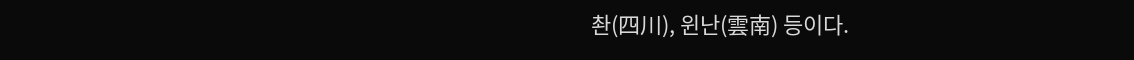촨(四川), 윈난(雲南) 등이다.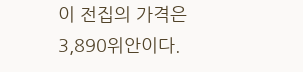이 전집의 가격은 3,890위안이다.